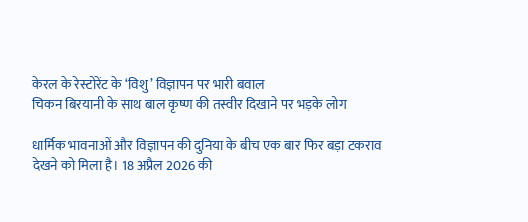केरल के रेस्टोरेंट के ‘विशु’ विज्ञापन पर भारी बवाल
चिकन बिरयानी के साथ बाल कृष्ण की तस्वीर दिखाने पर भड़के लोग

धार्मिक भावनाओं और विज्ञापन की दुनिया के बीच एक बार फिर बड़ा टकराव देखने को मिला है। 18 अप्रैल 2026 की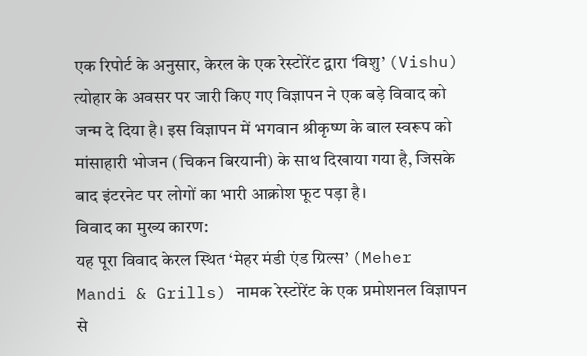एक रिपोर्ट के अनुसार, केरल के एक रेस्टोरेंट द्वारा ‘विशु’ (Vishu) त्योहार के अवसर पर जारी किए गए विज्ञापन ने एक बड़े विवाद को जन्म दे दिया है। इस विज्ञापन में भगवान श्रीकृष्ण के बाल स्वरूप को मांसाहारी भोजन (चिकन बिरयानी) के साथ दिखाया गया है, जिसके बाद इंटरनेट पर लोगों का भारी आक्रोश फूट पड़ा है।
विवाद का मुख्य कारण:
यह पूरा विवाद केरल स्थित ‘मेहर मंडी एंड ग्रिल्स’ (Meher Mandi & Grills) नामक रेस्टोरेंट के एक प्रमोशनल विज्ञापन से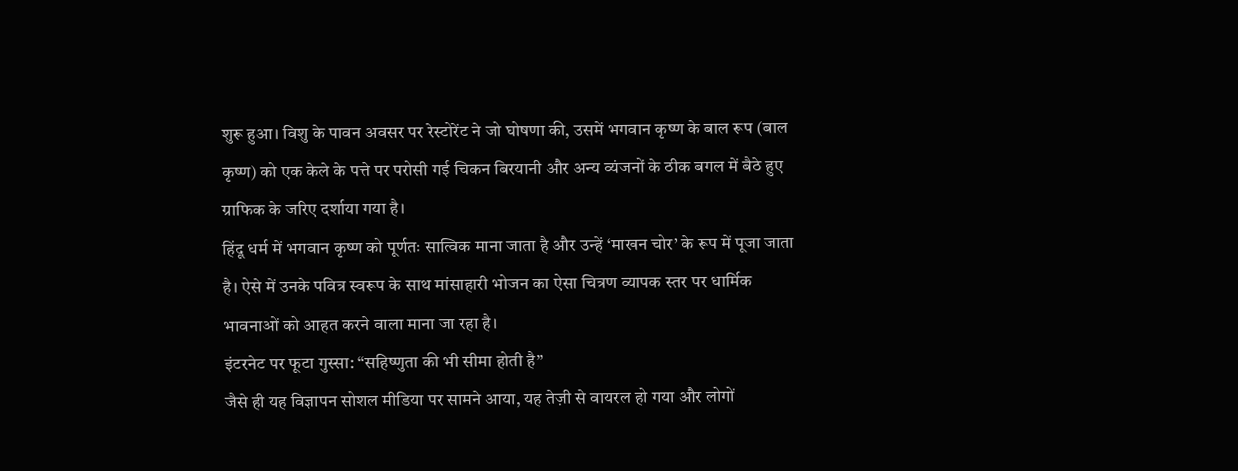शुरू हुआ। विशु के पावन अवसर पर रेस्टोरेंट ने जो घोषणा की, उसमें भगवान कृष्ण के बाल रूप (बाल कृष्ण) को एक केले के पत्ते पर परोसी गई चिकन बिरयानी और अन्य व्यंजनों के ठीक बगल में बैठे हुए ग्राफिक के जरिए दर्शाया गया है।
हिंदू धर्म में भगवान कृष्ण को पूर्णतः सात्विक माना जाता है और उन्हें ‘माखन चोर’ के रूप में पूजा जाता है। ऐसे में उनके पवित्र स्वरूप के साथ मांसाहारी भोजन का ऐसा चित्रण व्यापक स्तर पर धार्मिक भावनाओं को आहत करने वाला माना जा रहा है।
इंटरनेट पर फूटा गुस्सा: “सहिष्णुता की भी सीमा होती है”
जैसे ही यह विज्ञापन सोशल मीडिया पर सामने आया, यह तेज़ी से वायरल हो गया और लोगों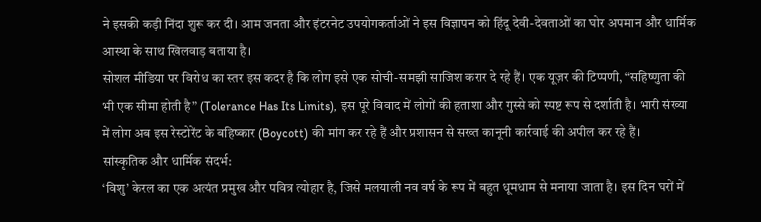ने इसकी कड़ी निंदा शुरू कर दी। आम जनता और इंटरनेट उपयोगकर्ताओं ने इस विज्ञापन को हिंदू देवी-देवताओं का घोर अपमान और धार्मिक आस्था के साथ खिलवाड़ बताया है।
सोशल मीडिया पर विरोध का स्तर इस कदर है कि लोग इसे एक सोची-समझी साजिश करार दे रहे हैं। एक यूज़र की टिप्पणी, “सहिष्णुता की भी एक सीमा होती है” (Tolerance Has Its Limits), इस पूरे विवाद में लोगों की हताशा और गुस्से को स्पष्ट रूप से दर्शाती है। भारी संख्या में लोग अब इस रेस्टोरेंट के बहिष्कार (Boycott) की मांग कर रहे हैं और प्रशासन से सख्त कानूनी कार्रवाई की अपील कर रहे हैं।
सांस्कृतिक और धार्मिक संदर्भ:
‘विशु’ केरल का एक अत्यंत प्रमुख और पवित्र त्योहार है, जिसे मलयाली नव वर्ष के रूप में बहुत धूमधाम से मनाया जाता है। इस दिन घरों में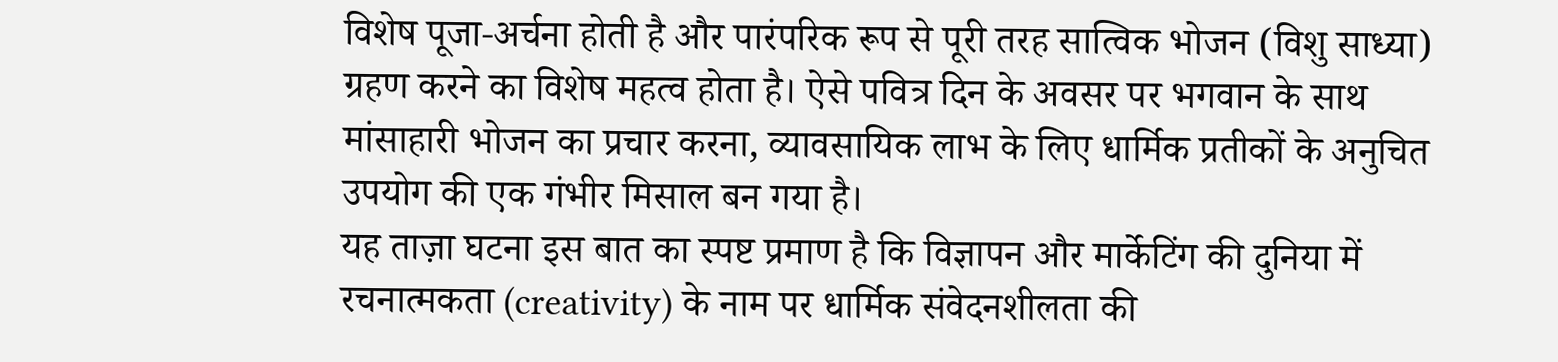विशेष पूजा-अर्चना होती है और पारंपरिक रूप से पूरी तरह सात्विक भोजन (विशु साध्या) ग्रहण करने का विशेष महत्व होता है। ऐसे पवित्र दिन के अवसर पर भगवान के साथ मांसाहारी भोजन का प्रचार करना, व्यावसायिक लाभ के लिए धार्मिक प्रतीकों के अनुचित उपयोग की एक गंभीर मिसाल बन गया है।
यह ताज़ा घटना इस बात का स्पष्ट प्रमाण है कि विज्ञापन और मार्केटिंग की दुनिया में रचनात्मकता (creativity) के नाम पर धार्मिक संवेदनशीलता की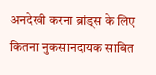अनदेखी करना ब्रांड्स के लिए कितना नुकसानदायक साबित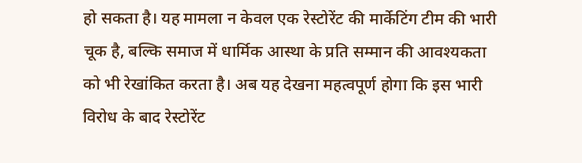हो सकता है। यह मामला न केवल एक रेस्टोरेंट की मार्केटिंग टीम की भारी चूक है, बल्कि समाज में धार्मिक आस्था के प्रति सम्मान की आवश्यकता को भी रेखांकित करता है। अब यह देखना महत्वपूर्ण होगा कि इस भारी विरोध के बाद रेस्टोरेंट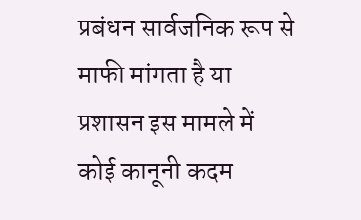प्रबंधन सार्वजनिक रूप से माफी मांगता है या प्रशासन इस मामले में कोई कानूनी कदम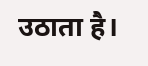उठाता है।